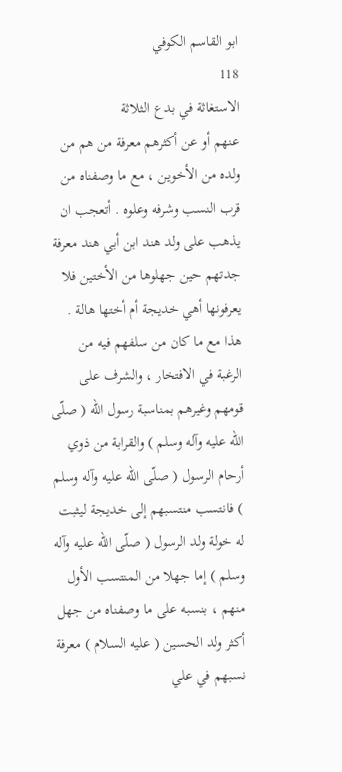ابو القاسم الكوفي
118
الاستغاثة في بدع الثلاثة
عنهم أو عن أكثرهم معرفة من هم من ولده من الأخوين ، مع ما وصفناه من قرب النسب وشرفه وعلوه . أتعجب ان يذهب على ولد هند ابن أبي هند معرفة جدتهم حين جهلوها من الأختين فلا يعرفونها أهي خديجة أم أختها هالة . هذا مع ما كان من سلفهم فيه من الرغبة في الافتخار ، والشرف على قومهم وغيرهم بمناسبة رسول اللّه ( صلّى اللّه عليه وآله وسلم ) والقرابة من ذوي أرحام الرسول ( صلّى اللّه عليه وآله وسلم ) فانتسب منتسبهم إلى خديجة ليثبت له خولة ولد الرسول ( صلّى اللّه عليه وآله وسلم ) إما جهلا من المنتسب الأول منهم ، بنسبه على ما وصفناه من جهل أكثر ولد الحسين ( عليه السلام ) معرفة نسبهم في علي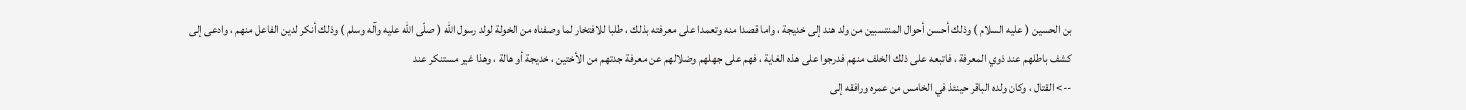بن الحسين ( عليه السلام ) وذلك أحسن أحوال المنتسبين من ولد هند إلى خديجة ، واما قصدا منه وتعمدا على معرفته بذلك ، طلبا للافتخار لما وصفناه من الخولة لولد رسول اللّه ( صلّى اللّه عليه وآله وسلم ) وذلك أنكر لدين الفاعل منهم ، وادعى إلى كشف باطلهم عند ذوي المعرفة ، فاتبعه على ذلك الخلف منهم فدرجوا على هذه الغاية ، فهم على جهلهم وضلالهم عن معرفة جدتهم من الأختين ، خديجة أو هالة ، وهذا غير مستنكر عند
--> القتال ، وكان ولده الباقر حينئذ في الخامس من عمره ورافقه إلى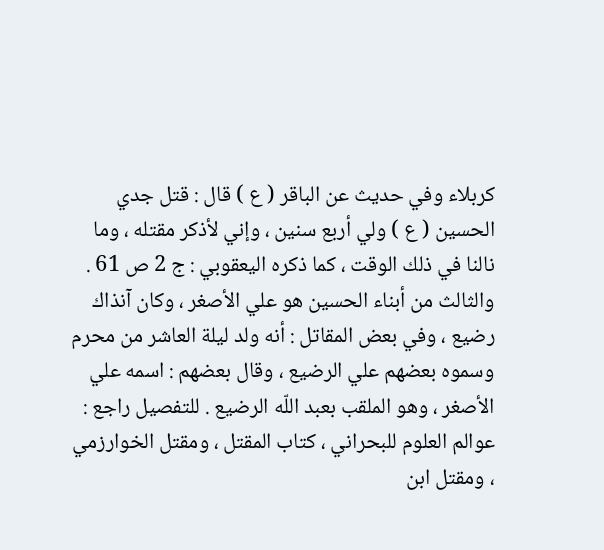كربلاء وفي حديث عن الباقر ( ع ) قال : قتل جدي الحسين ( ع ) ولي أربع سنين ، وإني لأذكر مقتله ، وما نالنا في ذلك الوقت ، كما ذكره اليعقوبي : ج 2 ص 61 . والثالث من أبناء الحسين هو علي الأصغر ، وكان آنذاك رضيع ، وفي بعض المقاتل : أنه ولد ليلة العاشر من محرم وسموه بعضهم علي الرضيع ، وقال بعضهم : اسمه علي الأصغر ، وهو الملقب بعبد اللّه الرضيع . للتفصيل راجع : عوالم العلوم للبحراني ، كتاب المقتل ، ومقتل الخوارزمي ، ومقتل ابن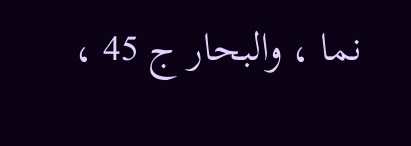نما ، والبحار ج 45 ،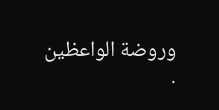وروضة الواعظين .